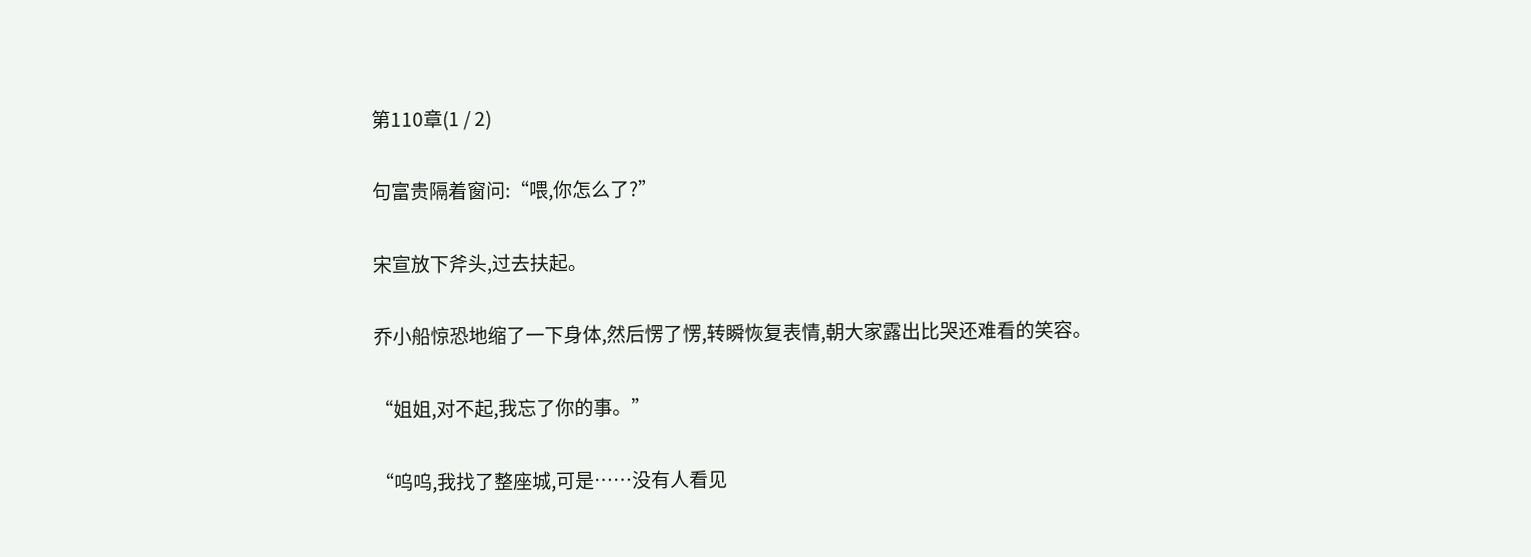第110章(1 / 2)

句富贵隔着窗问:“喂,你怎么了?”

宋宣放下斧头,过去扶起。

乔小船惊恐地缩了一下身体,然后愣了愣,转瞬恢复表情,朝大家露出比哭还难看的笑容。

“姐姐,对不起,我忘了你的事。”

“呜呜,我找了整座城,可是……没有人看见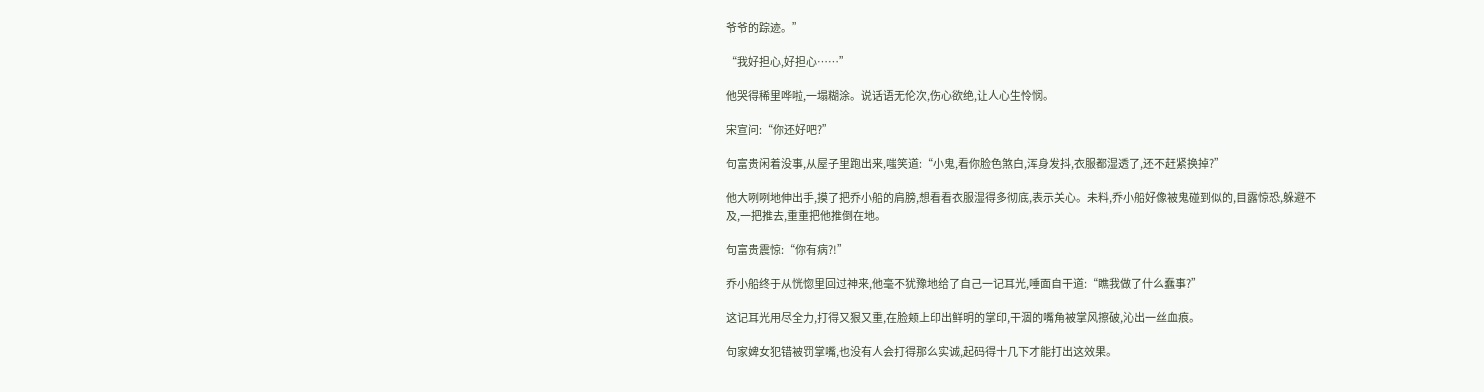爷爷的踪迹。”

“我好担心,好担心……”

他哭得稀里哗啦,一塌糊涂。说话语无伦次,伤心欲绝,让人心生怜悯。

宋宣问:“你还好吧?”

句富贵闲着没事,从屋子里跑出来,嗤笑道:“小鬼,看你脸色煞白,浑身发抖,衣服都湿透了,还不赶紧换掉?”

他大咧咧地伸出手,摸了把乔小船的肩膀,想看看衣服湿得多彻底,表示关心。未料,乔小船好像被鬼碰到似的,目露惊恐,躲避不及,一把推去,重重把他推倒在地。

句富贵震惊:“你有病?!”

乔小船终于从恍惚里回过神来,他毫不犹豫地给了自己一记耳光,唾面自干道:“瞧我做了什么蠢事?”

这记耳光用尽全力,打得又狠又重,在脸颊上印出鲜明的掌印,干涸的嘴角被掌风擦破,沁出一丝血痕。

句家婢女犯错被罚掌嘴,也没有人会打得那么实诚,起码得十几下才能打出这效果。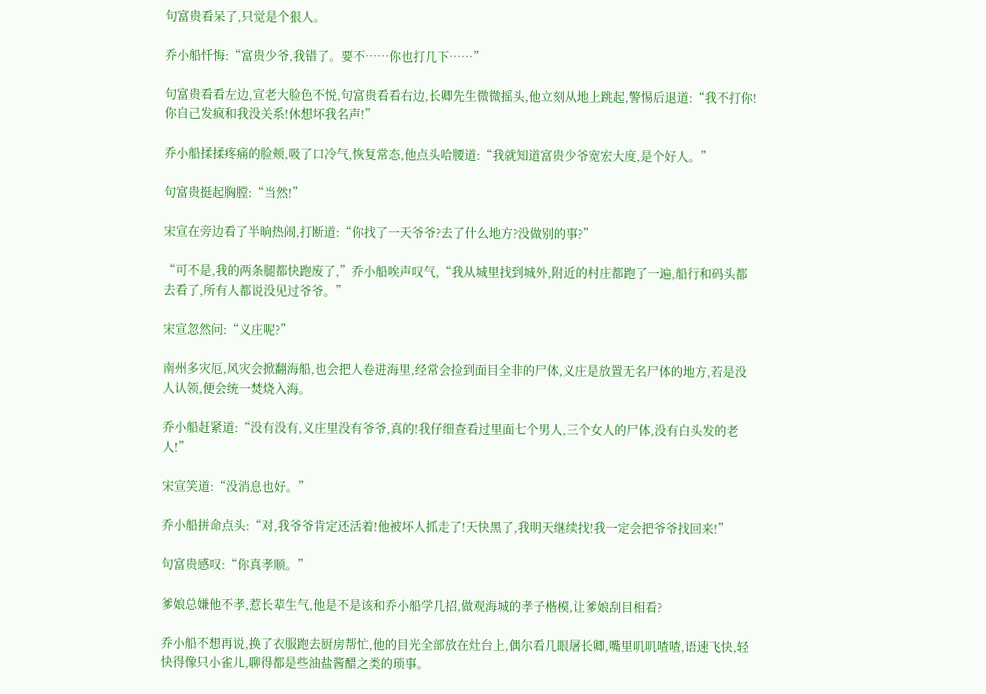句富贵看呆了,只觉是个狠人。

乔小船忏悔:“富贵少爷,我错了。要不……你也打几下……”

句富贵看看左边,宣老大脸色不悦,句富贵看看右边,长卿先生微微摇头,他立刻从地上跳起,警惕后退道:“我不打你!你自己发疯和我没关系!休想坏我名声!”

乔小船揉揉疼痛的脸颊,吸了口冷气,恢复常态,他点头哈腰道:“我就知道富贵少爷宽宏大度,是个好人。”

句富贵挺起胸膛:“当然!”

宋宣在旁边看了半晌热闹,打断道:“你找了一天爷爷?去了什么地方?没做别的事?”

“可不是,我的两条腿都快跑废了,”乔小船唉声叹气,“我从城里找到城外,附近的村庄都跑了一遍,船行和码头都去看了,所有人都说没见过爷爷。”

宋宣忽然问:“义庄呢?”

南州多灾厄,风灾会掀翻海船,也会把人卷进海里,经常会捡到面目全非的尸体,义庄是放置无名尸体的地方,若是没人认领,便会统一焚烧入海。

乔小船赶紧道:“没有没有,义庄里没有爷爷,真的!我仔细查看过里面七个男人,三个女人的尸体,没有白头发的老人!”

宋宣笑道:“没消息也好。”

乔小船拼命点头:“对,我爷爷肯定还活着!他被坏人抓走了!天快黑了,我明天继续找!我一定会把爷爷找回来!”

句富贵感叹:“你真孝顺。”

爹娘总嫌他不孝,惹长辈生气,他是不是该和乔小船学几招,做观海城的孝子楷模,让爹娘刮目相看?

乔小船不想再说,换了衣服跑去厨房帮忙,他的目光全部放在灶台上,偶尔看几眼屠长卿,嘴里叽叽喳喳,语速飞快,轻快得像只小雀儿,聊得都是些油盐酱醋之类的琐事。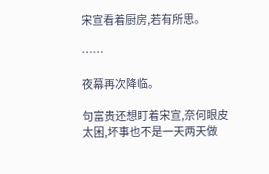宋宣看着厨房,若有所思。

……

夜幕再次降临。

句富贵还想盯着宋宣,奈何眼皮太困,坏事也不是一天两天做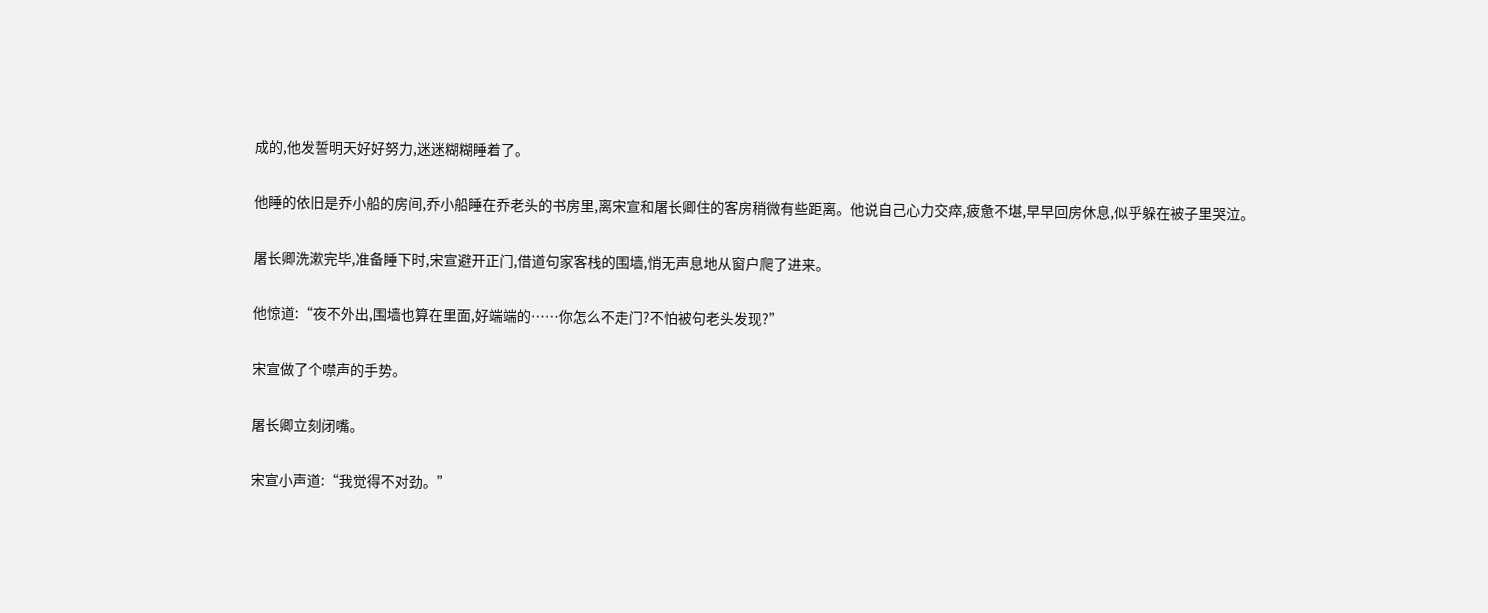成的,他发誓明天好好努力,迷迷糊糊睡着了。

他睡的依旧是乔小船的房间,乔小船睡在乔老头的书房里,离宋宣和屠长卿住的客房稍微有些距离。他说自己心力交瘁,疲惫不堪,早早回房休息,似乎躲在被子里哭泣。

屠长卿洗漱完毕,准备睡下时,宋宣避开正门,借道句家客栈的围墙,悄无声息地从窗户爬了进来。

他惊道:“夜不外出,围墙也算在里面,好端端的……你怎么不走门?不怕被句老头发现?”

宋宣做了个噤声的手势。

屠长卿立刻闭嘴。

宋宣小声道:“我觉得不对劲。”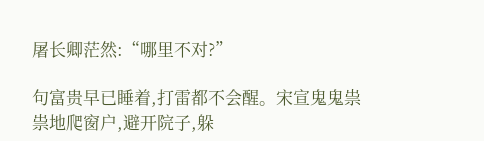屠长卿茫然:“哪里不对?”

句富贵早已睡着,打雷都不会醒。宋宣鬼鬼祟祟地爬窗户,避开院子,躲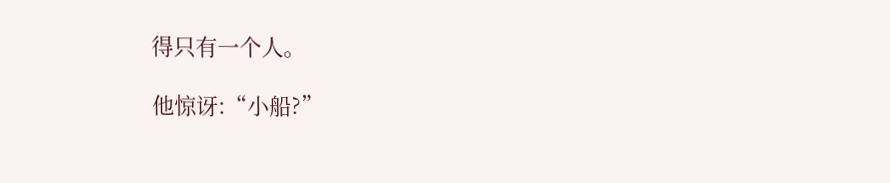得只有一个人。

他惊讶:“小船?”